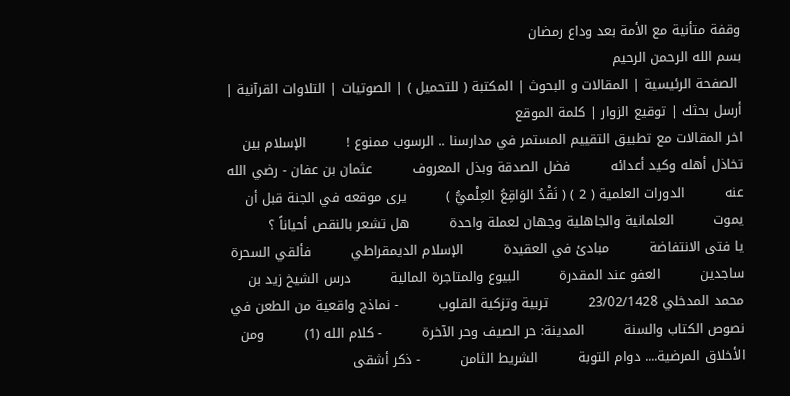وقفة متأنية مع الأمة بعد وداع رمضان
بسم الله الرحمن الرحيم
 الصفحة الرئيسية | المقالات و البحوث | المكتبة ( للتحميل ) | الصوتيات | التلاوات القرآنية | أرسل بحثك | توقيع الزوار | كلمة الموقع
اخر المقالات مع تطبيق التقييم المستمر في مدارسنا .. الرسوب ممنوع !         الإسلام بين تخاذل أهله وكيد أعدائه         فضل الصدقة وبذل المعروف         عثمان بن عفان - رضي الله عنه         الدورات العلمية ( 2 ) ( نَقْدُ الوَاقِعُ العِلْميُّ )         يرى موقعه في الجنة قبل أن يموت         العلمانية والجاهلية وجهان لعملة واحدة         هل تشعر بالنقص أحياناً ؟         يا فتى الانتفاضة         مبادئ في العقيدة         الإسلام الديمقراطي         فألقي السحرة ساجدين         العفو عند المقدرة         البيوع والمتاجرة المالية         درس الشيخ زيد بن محمد المدخلي 23/02/1428         تربية وتزكية القلوب         - نماذج واقعية من الطعن في نصوص الكتاب والسنة         المدينة: حر الصيف وحر الآخرة         - كلام الله (1)         ومن الأخلاق المرضية.... دوام التوبة         الشريط الثامن         - ذكر أشقى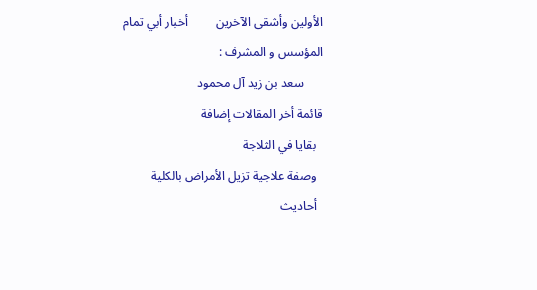الأولين وأشقى الآخرين         أخبار أبي تمام
المؤسس و المشرف :
      سعد بن زيد آل محمود
قائمة أخر المقالات إضافة
  بقايا في الثلاجة
  وصفة علاجية تزيل الأمراض بالكلية
  أحاديث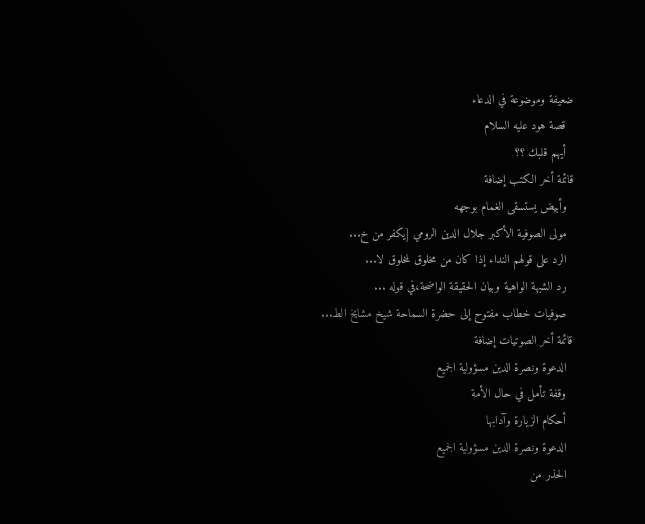ضعيفة وموضوعة في الدعاء
  قصة هود عليه السلام
  أيهم قلبك ؟؟
قائمة أخر الكتب إضافة
  وأبيض يستسقى الغمام بوجهه
  مولى الصوفية الأكبر جلال الدين الرومي [يكفر من خ...
  الرد على قولهم النداء إذا كان من مخلوق لمخلوق لا...
  رد الشبهة الواهية وبيان الحقيقة الواضحة،في قوله ...
  صوفيات خطاب مفتوح إلى حضرة السماحة شيخ مشايخ الط...
قائمة أخر الصوتيات إضافة
  الدعوة ونصرة الدين مسؤولية الجميع
  وقفة تأمل في حال الأمة
  أحكام الزيارة وآدابها
  الدعوة ونصرة الدين مسؤولية الجميع
  الحذر من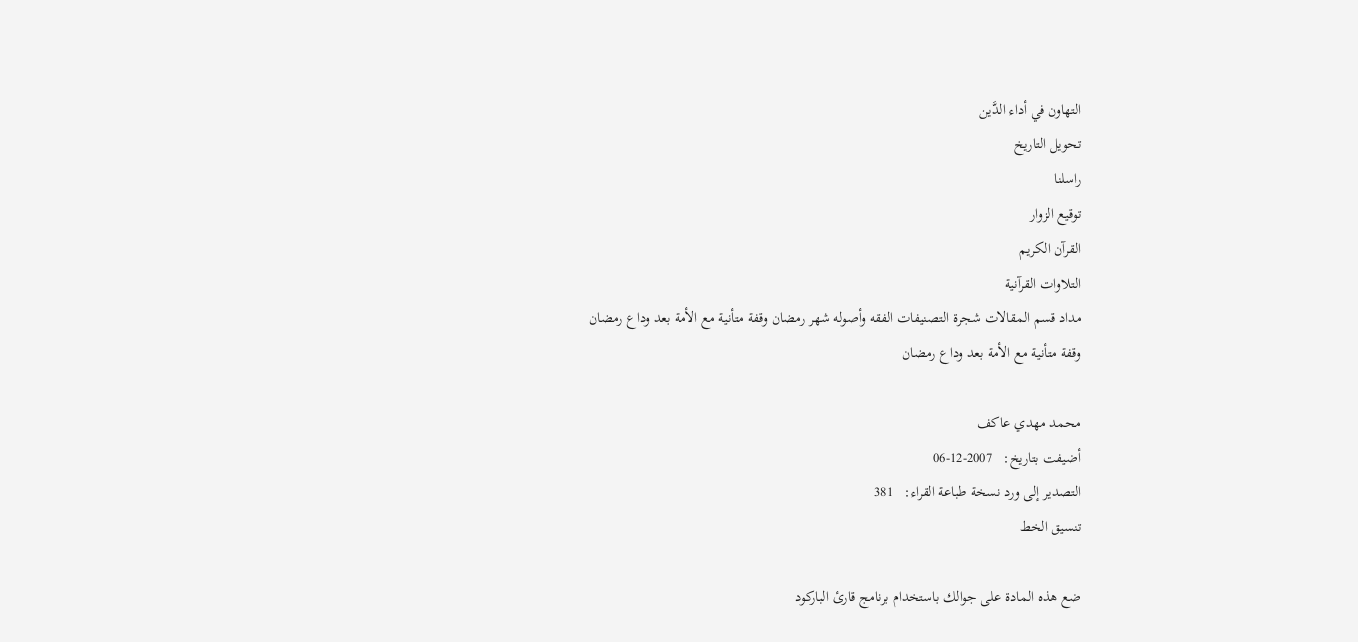التهاون في أداء الدَّين
تحويل التاريخ
راسلنا
توقيع الزوار
القرآن الكريم
التلاوات القرآنية
مداد قسم المقالات شجرة التصنيفات الفقه وأصوله شهر رمضان وقفة متأنية مع الأمة بعد وداع رمضان
وقفة متأنية مع الأمة بعد وداع رمضان

محمد مهدي عاكف
أضيفت بتاريخ:   2007-12-06
التصدير إلى ورد نسخة طباعة القراء:   381
تنسيق الخط

ضع هذه المادة على جوالك باستخدام برنامج قارئ الباركود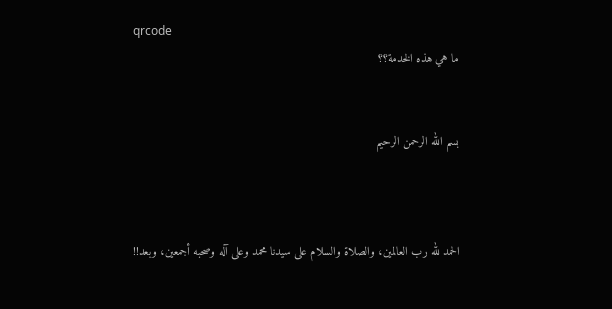qrcode
ما هي هذه الخدمة؟؟


بسم الله الرحمن الرحيم



الحمد لله رب العالمين، والصلاة والسلام على سيدنا محمد وعلى آله وصحبه أجمعين، وبعد!!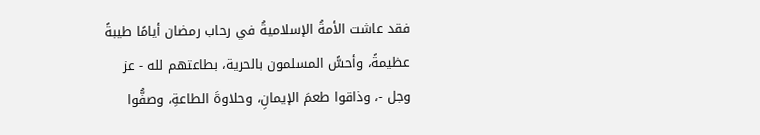فقد عاشت الأمةُ الإسلاميةُ في رحاب رمضان أيامًا طيبةً عظيمةً، وأحسًّ المسلمون بالحرية، بطاعتهم لله - عز وجل -، وذاقوا طعمَ الإيمانِ، وحلاوةَ الطاعةِ، وصفُّوا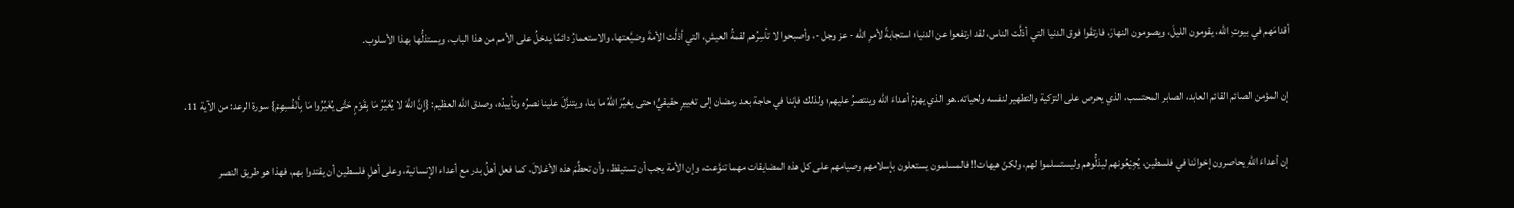أقدامَهم في بيوتِ الله، يقومون الليلَ، ويصومون النهارَ، فارتقَوا فوق الدنيا التي أذلَّت الناس، لقد ارتفعوا عن الدنيا؛ استجابةً لأمرِ الله - عز وجل -، وأصبحوا لا تأسِرُهم لقمةُ العيشِ، التي أذلَّت الأمةَ وضيَّعتها، والاستعمارُ دائمًا يدخلُ على الأمم من هذا الباب، ويستذلُّها بهذا الأسلوب.

 إن المؤمن الصائم القائم العابد، الصابر المحتسب، الذي يحرص على التزكية والتطهير لنفسه ولحياته..هو الذي يهزمُ أعداءَ الله وينتصرُ عليهم؛ ولذلك فإننا في حاجة بعد رمضان إلى تغييرٍ حقيقيٍّ؛ حتى يغيِّرَ اللهُ ما بنا، ويتنزَّلَ علينا نصرُه وتأييدُه، وصدق الله العظيم: {إِنَّ اللَّهَ لا يُغَيِّرُ مَا بِقَوْمٍ حَتَّى يُغَيِّرُوا مَا بِأَنْفُسِهِمْ} سورة الرعد: من الآية 11.

 إن أعداءَ اللهِ يحاصرون إخوانَنا في فلسطين، يُجِيْعُونهم ليذلُّوهم وليستسلموا لهم، ولكنْ هيهات!! فالمسلمون يستعلون بإسلامهم وصيامهم على كل هذه المضايقات مهما تنوَّعت، وإن الأمة يجب أن تستيقظ، وأن تحطِّمَ هذه الأغلالَ، كما فعل أهلُ بدر مع أعداء الإنسانية، وعلى أهلِ فلسطين أن يقتدوا بهم، فهذا هو طريق النصر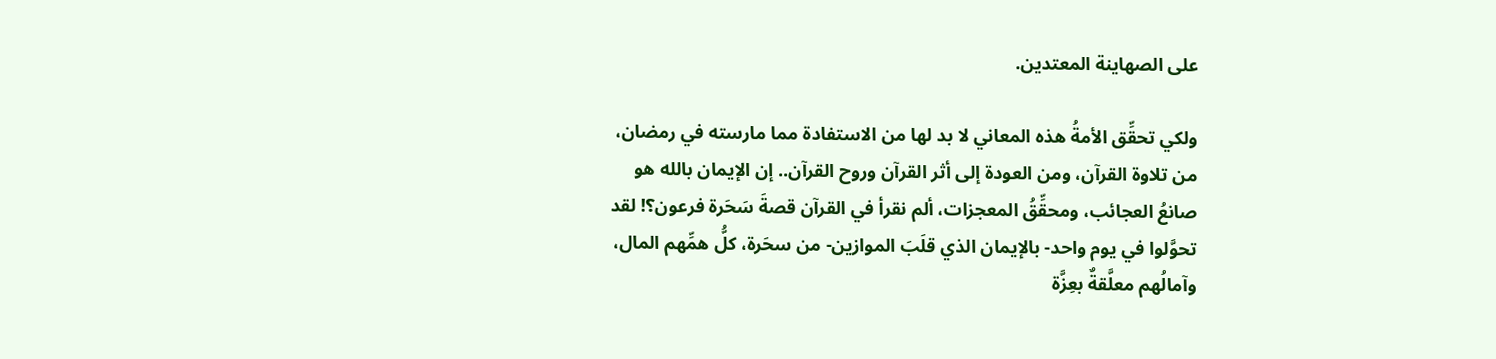على الصهاينة المعتدين.

ولكي تحقِّق الأمةُ هذه المعاني لا بد لها من الاستفادة مما مارسته في رمضان، من تلاوة القرآن، ومن العودة إلى أثر القرآن وروح القرآن.. إن الإيمان بالله هو صانعُ العجائب، ومحقِّقُ المعجزات، ألم نقرأ في القرآن قصةَ سَحَرة فرعون؟! لقد تحوَّلوا في يوم واحد- بالإيمان الذي قلَبَ الموازين- من سحَرة، كلُّ همِّهم المال، وآمالُهم معلَّقةٌ بعِزَّة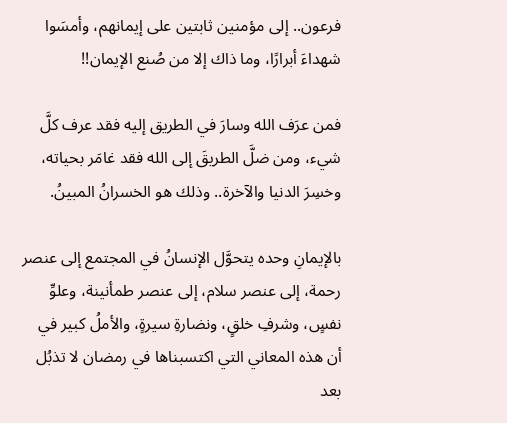فرعون.. إلى مؤمنين ثابتين على إيمانهم، وأمسَوا شهداءَ أبرارًا، وما ذاك إلا من صُنع الإيمان!!

فمن عرَف الله وسارَ في الطريق إليه فقد عرف كلَّ شيء، ومن ضلَّ الطريقَ إلى الله فقد غامَر بحياته، وخسِرَ الدنيا والآخرة.. وذلك هو الخسرانُ المبينُ.

بالإيمانِ وحده يتحوَّل الإنسانُ في المجتمع إلى عنصر رحمة، إلى عنصر سلام، إلى عنصر طمأنينة، وعلوِّ نفسٍ، وشرفِ خلقٍ، ونضارةِ سيرةٍ، والأملُ كبير في أن هذه المعاني التي اكتسبناها في رمضان لا تذبُل بعد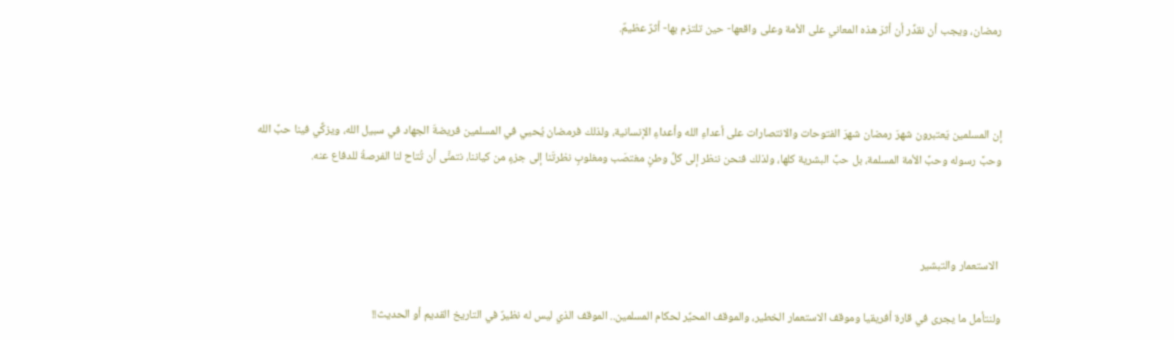رمضان، ويجب أن نقدِّر أن أثرَ هذه المعاني على الأمة وعلى واقعها- حين تلتزم بها- أثرٌ عظيمٌ.



إن المسلمين يَعتبرون شهرَ رمضان شهرَ الفتوحات والانتصارات على أعداءِ الله وأعداءِ الإنسانية، ولذلك فرمضان يُحيي في المسلمين فريضةَ الجهاد في سبيل الله، ويزكِّي فينا حبَّ الله وحبَّ رسوله وحبَّ الأمة المسلمة، بل حبَّ البشرية كلها، ولذلك فنحن ننظر إلى كلِّ وطنٍ مغتصَب ومغلوبٍ نظرتَنا إلى جزءٍ من كياننا، نتمنَّى أن تُتاح لنا الفرصةُ للدفاع عنه.



 الاستعمار والتبشير

ولنتأمل ما يجرى في قارة أفريقيا وموقف الاستعمار الخطير، والموقف المحيِّر لحكام المسلمين.. الموقف الذي ليس له نظيرٌ في التاريخ القديم أو الحديث!!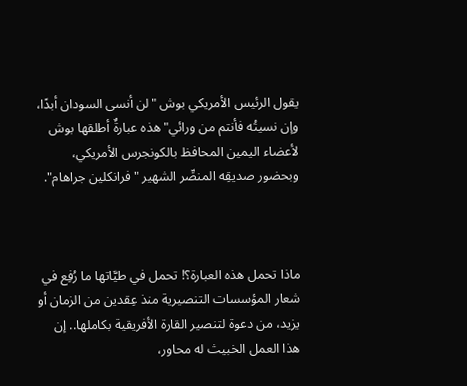يقول الرئيس الأمريكي بوش "لن أنسى السودان أبدًا، وإن نسيتُه فأنتم من ورائي" هذه عبارةٌ أطلقها بوش لأعضاء اليمين المحافظ بالكونجرس الأمريكي، وبحضور صديقِه المنصِّر الشهير "فرانكلين جراهام".



ماذا تحمل هذه العبارة؟! تحمل في طيَّاتها ما رُفِع في شعار المؤسسات التنصيرية منذ عِقدين من الزمان أو يزيد، من دعوة لتنصير القارة الأفريقية بكاملها.. إن هذا العمل الخبيث له محاور،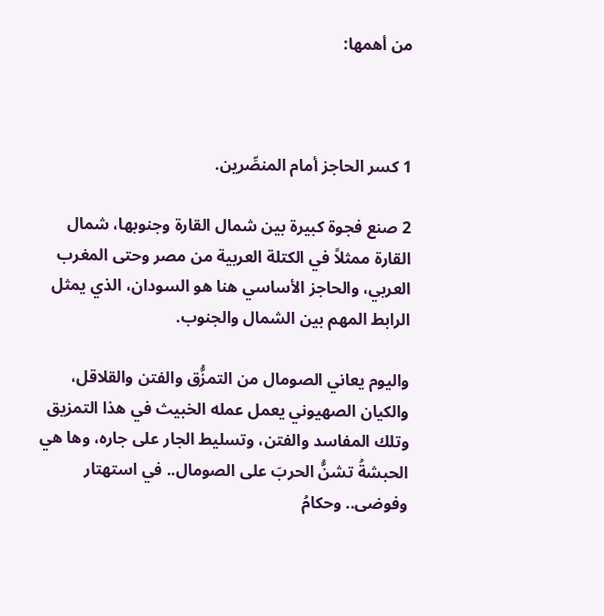من أهمها:



1 كسر الحاجز أمام المنصِّرين.

2 صنع فجوة كبيرة بين شمال القارة وجنوبها، شمال القارة ممثلاً في الكتلة العربية من مصر وحتى المغرب العربي، والحاجز الأساسي هنا هو السودان، الذي يمثل الرابط المهم بين الشمال والجنوب.

واليوم يعاني الصومال من التمزُّق والفتن والقلاقل، والكيان الصهيوني يعمل عمله الخبيث في هذا التمزيق وتلك المفاسد والفتن، وتسليط الجار على جاره، وها هي الحبشةُ تشنُّ الحربَ على الصومال.. في استهتار وفوضى.. وحكامُ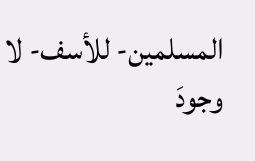المسلمين- للأسف- لا وجودَ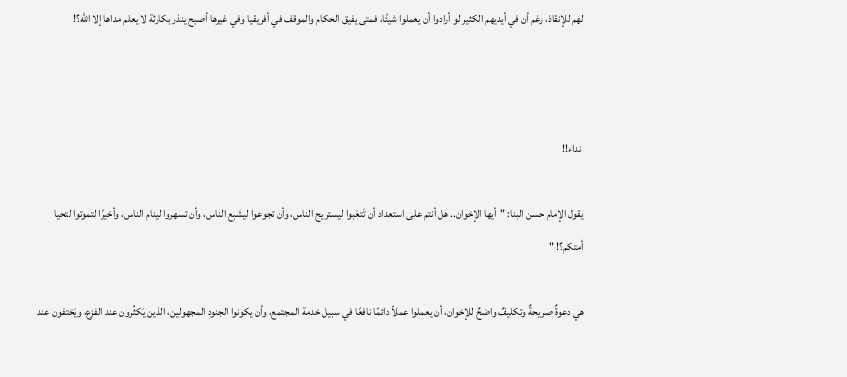لهم للإنقاذ، رغم أن في أيديهم الكثير لو أرادوا أن يعملوا شيئًا، فمتى يفيق الحكام والموقف في أفريقيا وفي غيرها أصبح ينذر بكارثة لا يعلم مداها إلا الله؟!



 نداء!!

يقول الإمام حسن البنا: "أيها الإخوان.. هل أنتم على استعداد أن تَتعَبوا ليستريح الناس، وأن تجوعوا ليشبع الناس، وأن تسهروا لينام الناس، وأخيرًا لتموتوا لتحيا أمتكم؟! "

هي دعوةٌ صريحةٌ وتكليفٌ واضحٌ للإخوان، أن يعملوا عملاً دائمًا نافعًا في سبيل خدمة المجتمع، وأن يكونوا الجنود المجهولين، الذين يَكثُرون عند الفزع، ويَختفون عند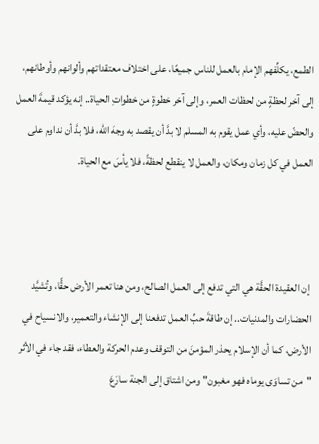الطمع، يكلِّفهم الإمام بالعمل للناس جميعًا، على اختلاف معتقداتهم وألوانهم وأوطانهم، إلى آخر لحظةٍ من لحظات العمر، وإلى آخر خطوةٍ من خطواتِ الحياة.. إنه يؤكد قيمةَ العمل والحضّ عليه، وأي عمل يقوم به المسلم لا بدَّ أن يقصد به وجهَ الله، فلا بدَّ أن نداوم على العمل في كل زمان ومكان، والعمل لا ينقطع لحظةً، فلا يأسَ مع الحياة.



 إن العقيدة الحقَّة هي التي تدفع إلى العمل الصالح، ومن هنا تعمر الأرض حقًّا، وتُشيَّد الحضارات والمدنيات.. إن طاقةَ حبِّ العمل تدفعنا إلى الإنشاء والتعمير، والانسياح في الأرض، كما أن الإسلام يحذر المؤمنَ من التوقف وعدم الحركة والعطاء، فقد جاء في الأثر "من تساوَى يوماه فهو مغبون" ومن اشتاق إلى الجنة سارَعَ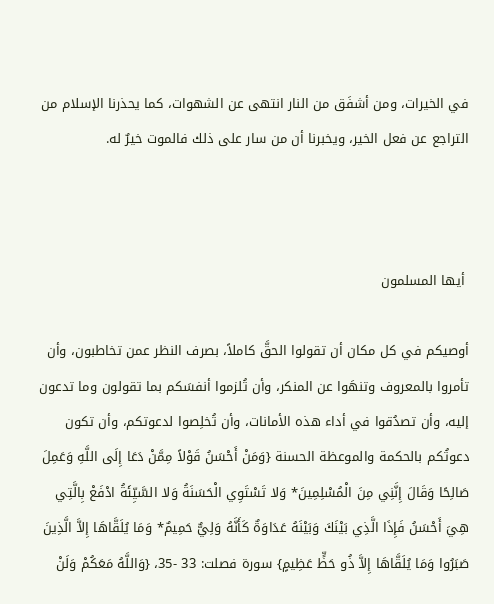في الخيرات، ومن أشفَق من النار انتهى عن الشهوات، كما يحذرنا الإسلام من التراجع عن فعل الخير، ويخبرنا أن من سار على ذلك فالموت خيرٌ له.



 أيها المسلمون

أوصيكم في كل مكان أن تقولوا الحقَّ كاملاً، بصرف النظر عمن تخاطبون، وأن تأمروا بالمعروف وتنهَوا عن المنكر، وأن تُلزموا أنفسَكم بما تقولون وما تدعون إليه، وأن تصدُقوا في أداء هذه الأمانات، وأن تُخلِصوا لدعوتكم، وأن تكون دعوتُكم بالحكمة والموعظة الحسنة {وَمَنْ أَحْسَنُ قَوْلاً مِمَّنْ دَعَا إِلَى اللَّهِ وَعَمِلَ صَالِحًا وَقَالَ إِنَّنِي مِنَ الْمُسْلِمِينَ* وَلا تَسْتَوِي الْحَسَنَةُ وَلا السَّيِّئَةُ ادْفَعْ بِالَّتِي هِيَ أَحْسَنُ فَإِذَا الَّذِي بَيْنَكَ وَبَيْنَهُ عَدَاوَةٌ كَأَنَّهُ وَلِيٌّ حَمِيمٌ* وَمَا يُلَقَّاهَا إِلاَّ الَّذِينَ صَبَرُوا وَمَا يُلَقَّاهَا إِلاَّ ذُو حَظٍّ عَظِيمٍ} سورة فصلت: 33 -35، {وَاللَّهُ مَعَكُمْ وَلَنْ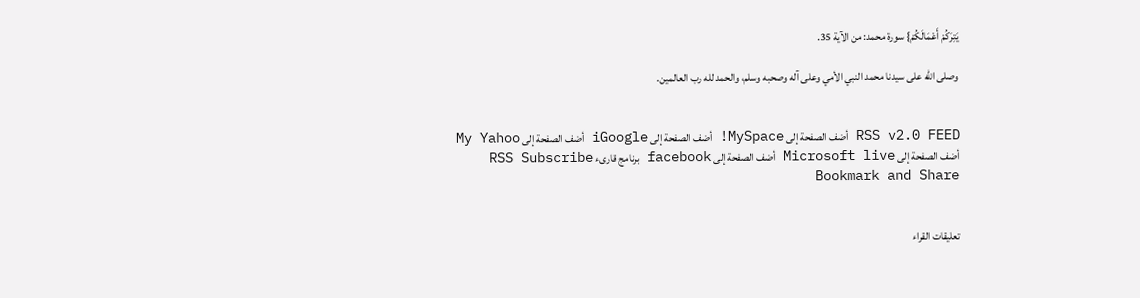يَتِرَكُمْ أَعْمَالَكُمْ} سورة محمد: من الآية 35.

وصلى الله على سيدنا محمد النبي الأمي وعلى آله وصحبه وسلم، والحمد لله رب العالمين.


RSS v2.0 FEED أضف الصفحة إلى MySpace! أضف الصفحة إلى iGoogle أضف الصفحة إلى My Yahoo أضف الصفحة إلى Microsoft live أضف الصفحة إلى facebook برنامج قارىء RSS Subscribe Bookmark and Share


تعليقات القراء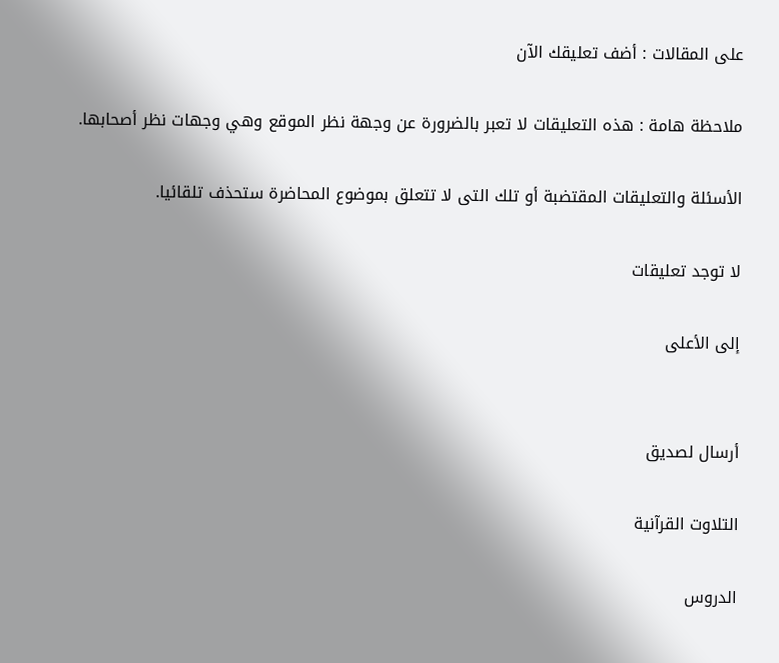على المقالات : أضف تعليقك الآن

ملاحظة هامة : هذه التعليقات لا تعبر بالضرورة عن وجهة نظر الموقع وهي وجهات نظر أصحابها.

الأسئلة والتعليقات المقتضبة أو تلك التى لا تتعلق بموضوع المحاضرة ستحذف تلقائيا.

لا توجد تعليقات

إلى الأعلى


أرسال لصديق

التلاوت القرآنية

الدروس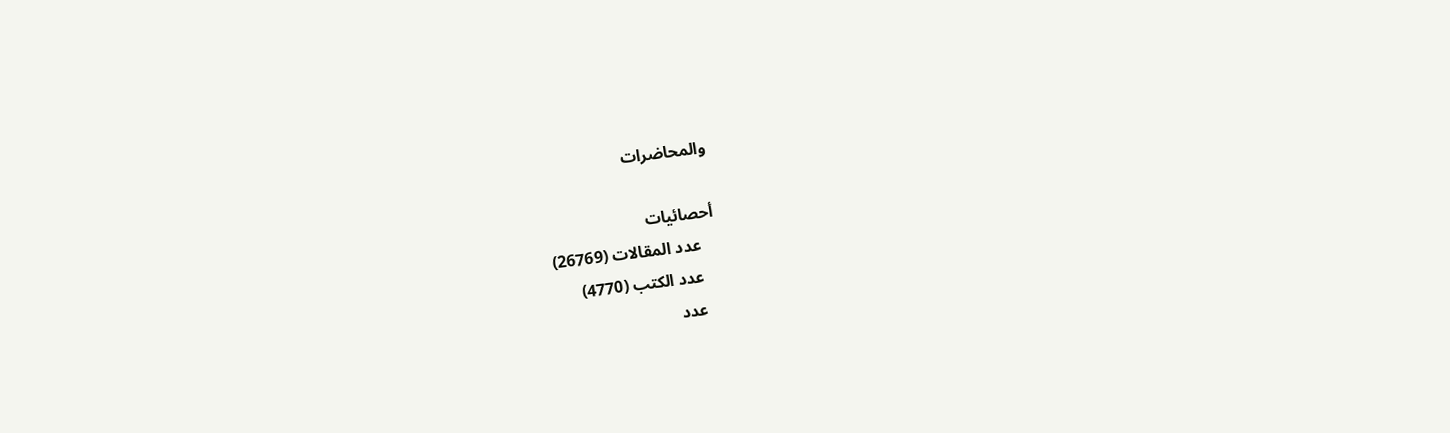والمحاضرات

أحصائيات
    عدد المقالات (26769)
    عدد الكتب (4770)
    عدد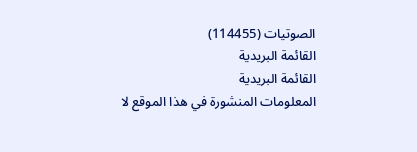الصوتيات (114455)
القائمة البريدية
القائمة البريدية
المعلومات المنشورة في هذا الموقع لا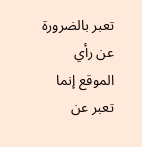تعبر بالضرورة عن رأي الموقع إنما تعبر عن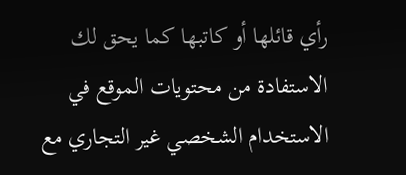رأي قائلها أو كاتبها كما يحق لك الاستفادة من محتويات الموقع في الاستخدام الشخصي غير التجاري مع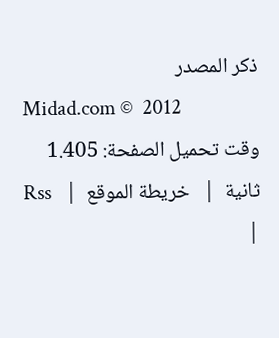ذكر المصدر
Midad.com ©  2012
وقت تحميل الصفحة: 1.405 ثانية  |   خريطة الموقع  |   Rss  |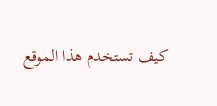كيف تستخدم هذا الموقع